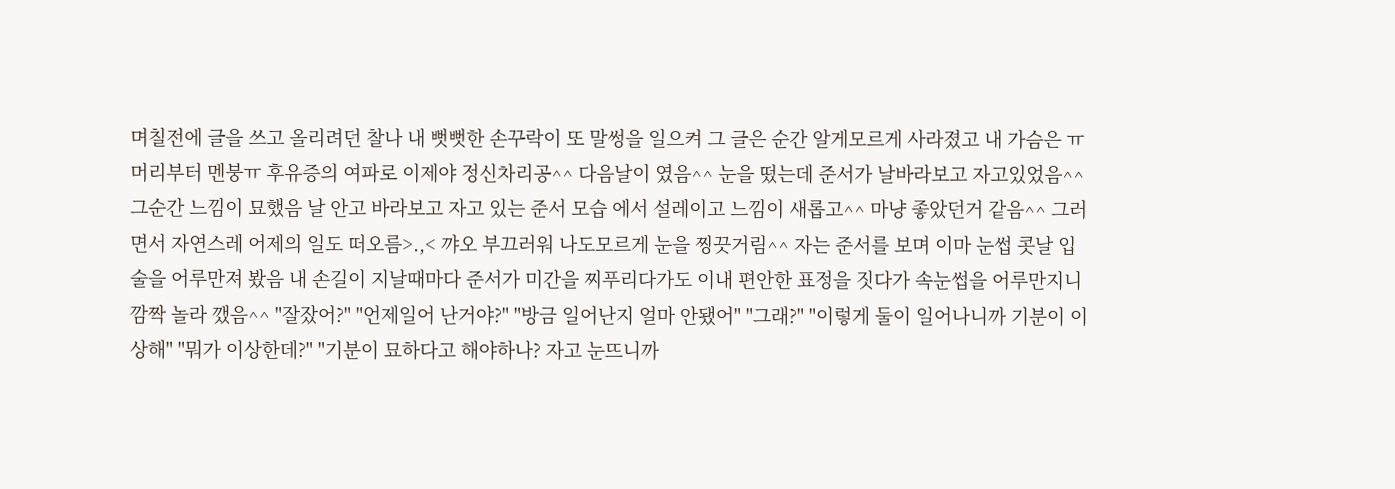며칠전에 글을 쓰고 올리려던 찰나 내 뻣뻣한 손꾸락이 또 말썽을 일으켜 그 글은 순간 알게모르게 사라졌고 내 가슴은 ㅠ 머리부터 멘붕ㅠ 후유증의 여파로 이제야 정신차리공^^ 다음날이 였음^^ 눈을 떴는데 준서가 날바라보고 자고있었음^^ 그순간 느낌이 묘했음 날 안고 바라보고 자고 있는 준서 모습 에서 설레이고 느낌이 새롭고^^ 마냥 좋았던거 같음^^ 그러면서 자연스레 어제의 일도 떠오름>.,< 꺄오 부끄러워 나도모르게 눈을 찡끗거림^^ 자는 준서를 보며 이마 눈썹 콧날 입술을 어루만져 봤음 내 손길이 지날때마다 준서가 미간을 찌푸리다가도 이내 편안한 표정을 짓다가 속눈썹을 어루만지니 깜짝 놀라 깼음^^ "잘잤어?" "언제일어 난거야?" "방금 일어난지 얼마 안됐어" "그래?" "이렇게 둘이 일어나니까 기분이 이상해" "뭐가 이상한데?" "기분이 묘하다고 해야하나? 자고 눈뜨니까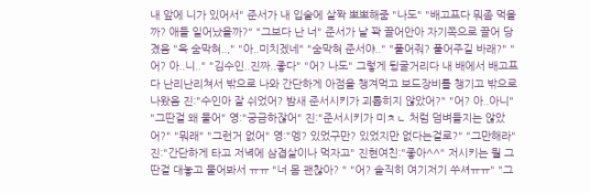내 앞에 니가 있어서" 준서가 내 입술에 살짝 뽀뽀해줌 "나도" "배고프다 뭐좀 먹을까? 애들 일어났을까?" "그보다 난 너" 준서가 날 꽉 끌어안아 자기쪽으로 끌어 당겼음 "윽 숨막혀..," "아..미치겠네" "숨막혀 준서야.." "풀어줘? 풀어주길 바래?" "어? 아..니.." "김수인..진짜..좋다" "어? 나도" 그렇게 뒹굴거리다 내 배에서 배고프다 난리난리쳐서 밖으로 나와 간단하게 아점을 챙겨먹고 보드장비를 챙기고 밖으로 나왔음 진:"수인아 잘 쉬었어? 밤새 준서시키가 괴롭히지 않았어?" "어? 아..아니" "그딴걸 왜 물어" 영:"궁금하잖어" 진:"준서시키가 미ㅊㄴ 처럼 덤벼들지는 않았어?" "뭐래" "그런거 없어" 영:"엥? 있었구만? 있었지만 없다는걸로?" "그만해라" 진:"간단하게 타고 저녁에 삼겹살이나 먹자고" 진현여친:"좋아^^" 저시키는 뭘 그딴걸 대놓고 물어봐서 ㅠㅠ "너 몸 괜찮아? " "어? 솔직히 여기저기 쑤셔ㅠㅠ" "그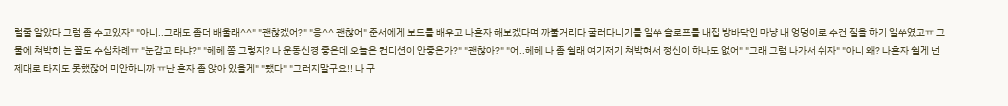럴줄 알았다 그럼 좀 수고있자" "아니..그래도 좀더 배울래^^" "괜찮겠어?" "응^^ 괜찮어" 준서에게 보드를 배우고 나혼자 해보겠다며 까불거리다 굴러다니기를 일쑤 슬로프를 내집 방바닥인 마냥 내 엉덩이로 수건 질을 하기 일쑤였고ㅠ 그물에 쳐박히 는 꼴도 수십차례ㅠ "눈감고 타냐?" "헤헤 쫌 그렇지? 나 운동신경 좋은데 오늘은 컨디션이 안좋은가?" "괜찮아?" "어..헤헤 나 좀 쉴래 여기저기 쳐박혀서 정신이 하나도 없어" "그래 그럼 나가서 쉬자" "아니 왜? 나혼자 쉴게 넌 제대로 타지도 못했잖어 미안하니까 ㅠ난 혼자 좀 앉아 있을게" "됐다" "그러지말구요!! 나 구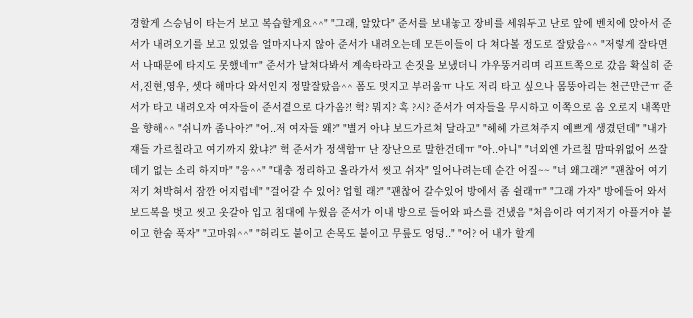경할게 스승님이 타는거 보고 복습할게요^^" "그래, 알았다" 준서를 보내놓고 장비를 세워두고 난로 앞에 벤치에 앉아서 준서가 내려오기를 보고 있었음 얼마지나지 않아 준서가 내려오는데 모든이들이 다 쳐다볼 정도로 잘탔음^^ "저렇게 잘타면서 나때문에 타지도 못했네ㅠ" 준서가 날쳐다봐서 계속타라고 손짓을 보냈더니 갸우뚱거리며 리프트쪽으로 갔음 확실히 준서,진현,영우, 셋다 해마다 와서인지 정말잘탔음^^ 폼도 멋지고 부러움ㅠ 나도 저리 타고 싶으나 몸뚱아리는 천근만근ㅠ 준서가 타고 내려오자 여자들이 준서곁으로 다가옴?! 헉? 뭐지? 혹 ?시? 준서가 여자들을 무시하고 이쪽으로 옴 오로지 내쪽만 을 향해^^ "쉬니까 좀나아?" "어..저 여자들 왜?" "별거 아냐 보드가르쳐 달라고" "헤헤 가르쳐주지 예쁘게 생겼던데" "내가 쟤들 가르칠라고 여기까지 왔냐?" 헉 준서가 정색함ㅠ 난 장난으로 말한건데ㅠ "아..아니" "너외엔 가르칠 맘따위없어 쓰잘데기 없는 소리 하지마" "응^^" "대충 정리하고 올라가서 씻고 쉬자" 일어나려는데 순간 어질~~ "너 왜그래?" "괜찮어 여기저기 쳐박혀서 잠깐 어지럽네" "걸어갈 수 있어? 업힐 래?" "괜찮어 갈수있어 방에서 좀 쉴래ㅠ" "그래 가자" 방에들어 와서 보드복을 벗고 씻고 옷갈아 입고 침대에 누웠음 준서가 이내 방으로 들어와 파스를 건냈음 "처음이라 여기저기 아플거야 붙이고 한숨 푹자" "고마워^^" "허리도 붙이고 손목도 붙이고 무릎도 엉덩.." "어? 어 내가 할게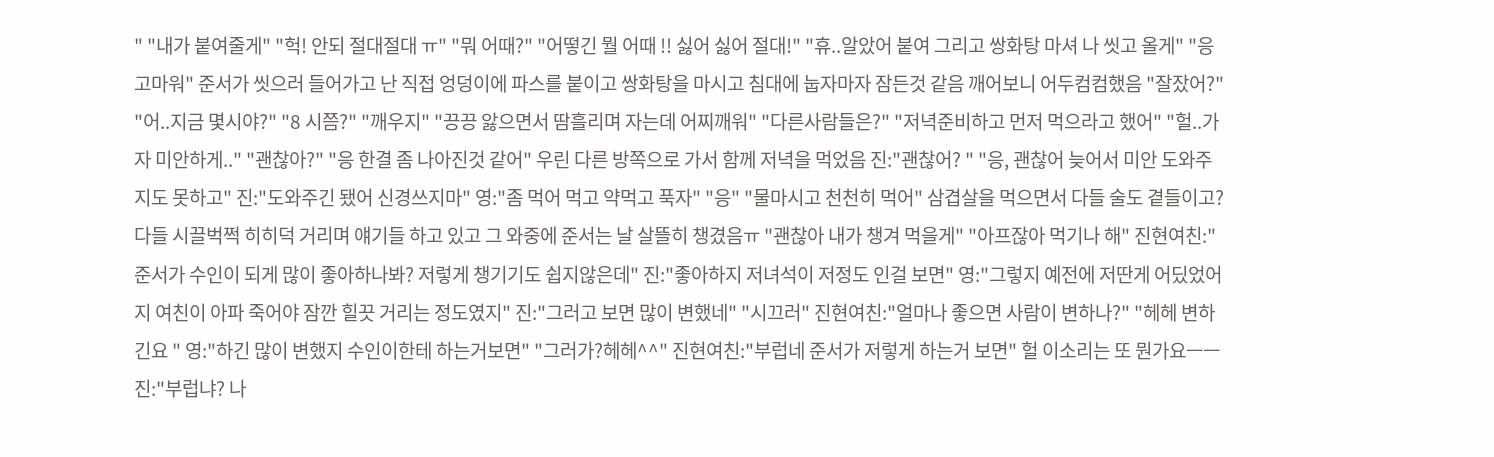" "내가 붙여줄게" "헉! 안되 절대절대 ㅠ" "뭐 어때?" "어떻긴 뭘 어때 !! 싫어 싫어 절대!" "휴..알았어 붙여 그리고 쌍화탕 마셔 나 씻고 올게" "응 고마워" 준서가 씻으러 들어가고 난 직접 엉덩이에 파스를 붙이고 쌍화탕을 마시고 침대에 눕자마자 잠든것 같음 깨어보니 어두컴컴했음 "잘잤어?" "어..지금 몇시야?" "8 시쯤?" "깨우지" "끙끙 앓으면서 땀흘리며 자는데 어찌깨워" "다른사람들은?" "저녁준비하고 먼저 먹으라고 했어" "헐..가자 미안하게.." "괜찮아?" "응 한결 좀 나아진것 같어" 우린 다른 방쪽으로 가서 함께 저녁을 먹었음 진:"괜찮어? " "응, 괜찮어 늦어서 미안 도와주지도 못하고" 진:"도와주긴 됐어 신경쓰지마" 영:"좀 먹어 먹고 약먹고 푹자" "응" "물마시고 천천히 먹어" 삼겹살을 먹으면서 다들 술도 곁들이고? 다들 시끌벅쩍 히히덕 거리며 얘기들 하고 있고 그 와중에 준서는 날 살뜰히 챙겼음ㅠ "괜찮아 내가 챙겨 먹을게" "아프잖아 먹기나 해" 진현여친:" 준서가 수인이 되게 많이 좋아하나봐? 저렇게 챙기기도 쉽지않은데" 진:"좋아하지 저녀석이 저정도 인걸 보면" 영:"그렇지 예전에 저딴게 어딨었어 지 여친이 아파 죽어야 잠깐 힐끗 거리는 정도였지" 진:"그러고 보면 많이 변했네" "시끄러" 진현여친:"얼마나 좋으면 사람이 변하나?" "헤헤 변하긴요 " 영:"하긴 많이 변했지 수인이한테 하는거보면" "그러가?헤헤^^" 진현여친:"부럽네 준서가 저렇게 하는거 보면" 헐 이소리는 또 뭔가요ㅡㅡ 진:"부럽냐? 나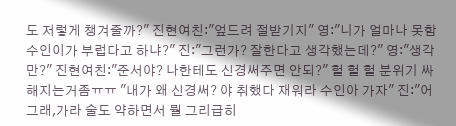도 저렇게 챙겨줄까?" 진현여친:"엎드려 절받기지" 영:"니가 얼마나 못함 수인이가 부럽다고 하냐?" 진:"그런가? 잘한다고 생각했는데?" 영:"생각만?" 진현여친:"준서야? 나한테도 신경써주면 안되?" 헐 헐 헐 분위기 싸 해지는거좀ㅠㅠ "내가 왜 신경써? 야 취했다 재워라 수인아 가자" 진:"어 그래,가라 술도 약하면서 뭘 그리급히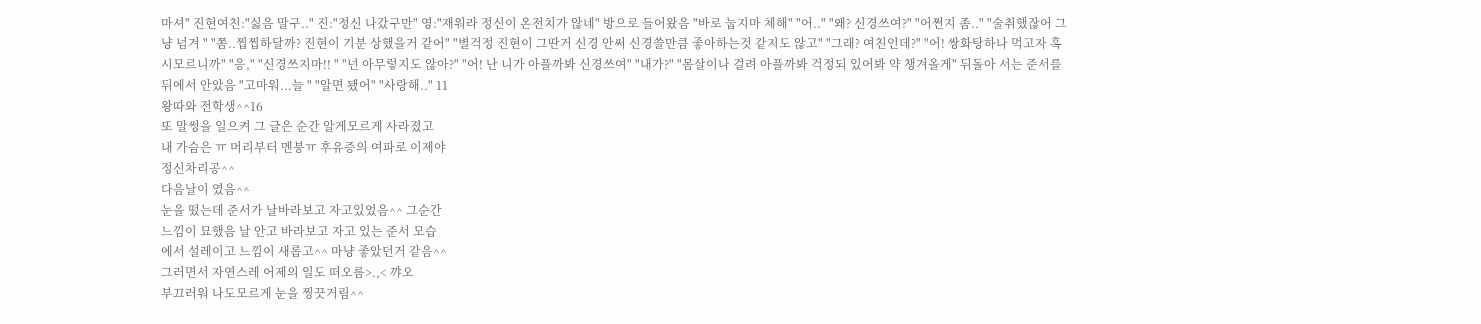마셔" 진현여친:"싫음 말구.." 진:"정신 나갔구만" 영:"재워라 정신이 온전치가 않네" 방으로 들어왔음 "바로 눕지마 체해" "어.." "왜? 신경쓰여?" "어쩐지 좀.." "술취했잖어 그냥 넘겨 " "쫌..찝찝하달까? 진현이 기분 상했을거 같어" "별걱정 진현이 그딴거 신경 안써 신경쓸만큼 좋아하는것 같지도 않고" "그래? 여친인데?" "어! 쌍화탕하나 먹고자 혹시모르니까" "응," "신경쓰지마!! " "넌 아무렇지도 않아?" "어! 난 니가 아플까봐 신경쓰여" "내가?" "몸살이나 걸려 아플까봐 걱정되 있어봐 약 챙겨올게" 뒤돌아 서는 준서를 뒤에서 안았음 "고마워...늘 " "알면 됐어" "사랑해.." 11
왕따와 전학생^^16
또 말썽을 일으켜 그 글은 순간 알게모르게 사라졌고
내 가슴은 ㅠ 머리부터 멘붕ㅠ 후유증의 여파로 이제야
정신차리공^^
다음날이 였음^^
눈을 떴는데 준서가 날바라보고 자고있었음^^ 그순간
느낌이 묘했음 날 안고 바라보고 자고 있는 준서 모습
에서 설레이고 느낌이 새롭고^^ 마냥 좋았던거 같음^^
그러면서 자연스레 어제의 일도 떠오름>.,< 꺄오
부끄러워 나도모르게 눈을 찡끗거림^^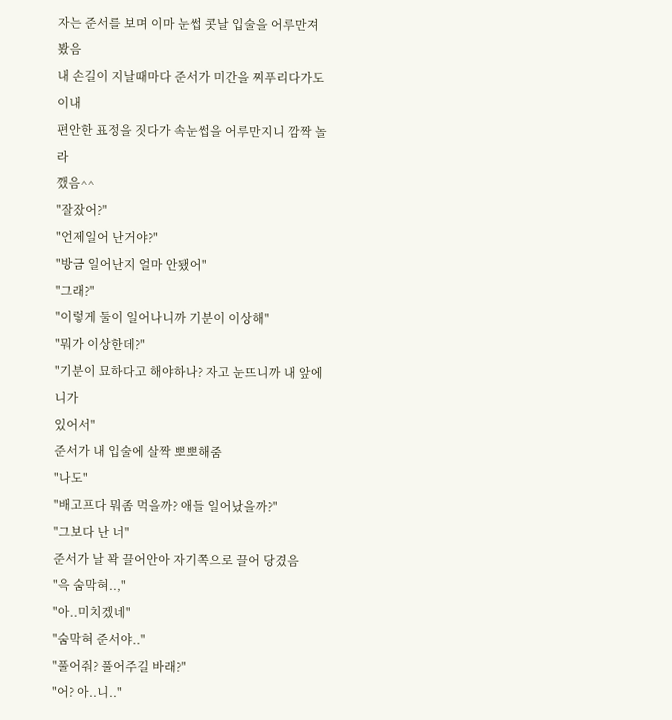자는 준서를 보며 이마 눈썹 콧날 입술을 어루만져 봤음
내 손길이 지날때마다 준서가 미간을 찌푸리다가도 이내
편안한 표정을 짓다가 속눈썹을 어루만지니 깜짝 놀라
깼음^^
"잘잤어?"
"언제일어 난거야?"
"방금 일어난지 얼마 안됐어"
"그래?"
"이렇게 둘이 일어나니까 기분이 이상해"
"뭐가 이상한데?"
"기분이 묘하다고 해야하나? 자고 눈뜨니까 내 앞에 니가
있어서"
준서가 내 입술에 살짝 뽀뽀해줌
"나도"
"배고프다 뭐좀 먹을까? 애들 일어났을까?"
"그보다 난 너"
준서가 날 꽉 끌어안아 자기쪽으로 끌어 당겼음
"윽 숨막혀..,"
"아..미치겠네"
"숨막혀 준서야.."
"풀어줘? 풀어주길 바래?"
"어? 아..니.."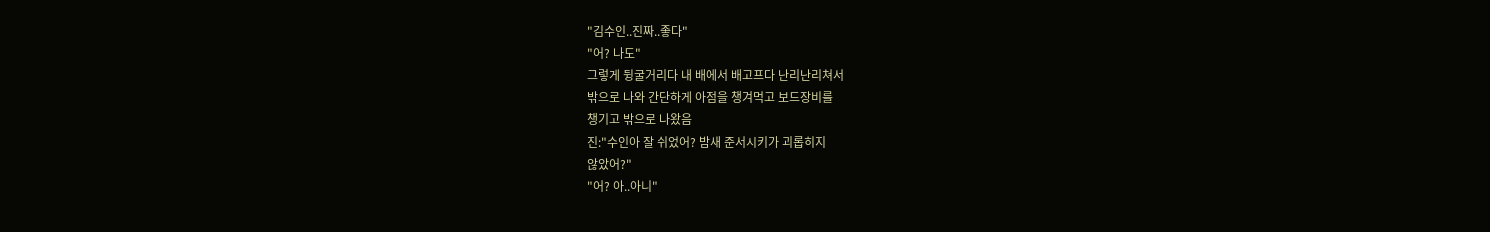"김수인..진짜..좋다"
"어? 나도"
그렇게 뒹굴거리다 내 배에서 배고프다 난리난리쳐서
밖으로 나와 간단하게 아점을 챙겨먹고 보드장비를
챙기고 밖으로 나왔음
진:"수인아 잘 쉬었어? 밤새 준서시키가 괴롭히지
않았어?"
"어? 아..아니"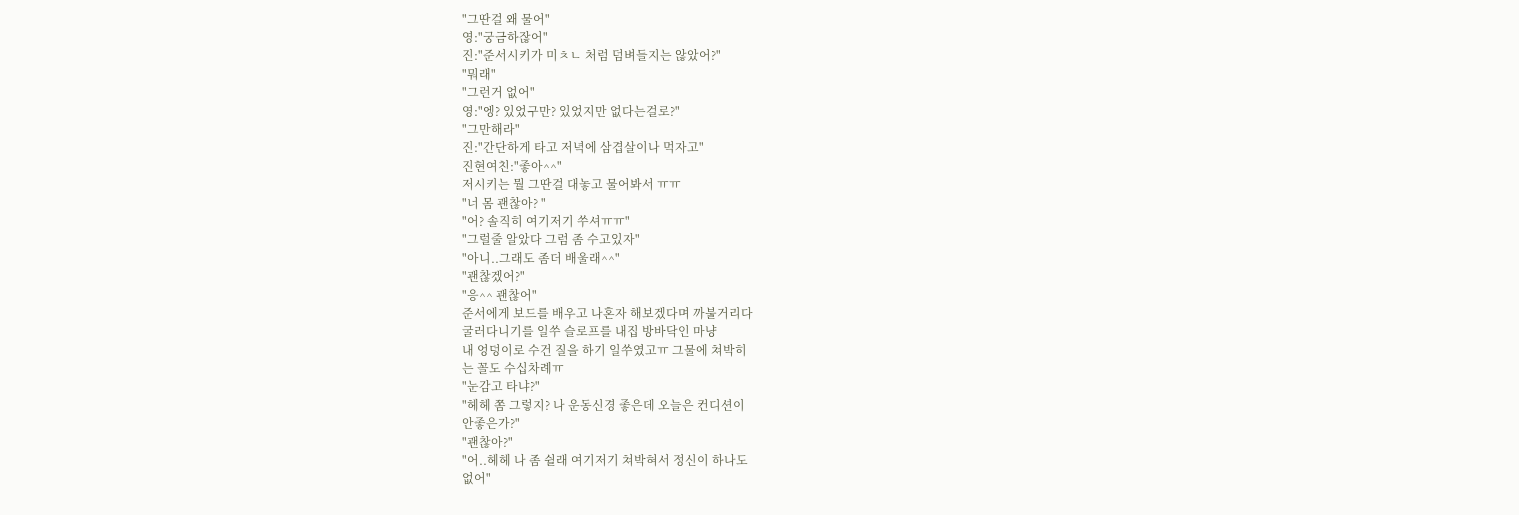"그딴걸 왜 물어"
영:"궁금하잖어"
진:"준서시키가 미ㅊㄴ 처럼 덤벼들지는 않았어?"
"뭐래"
"그런거 없어"
영:"엥? 있었구만? 있었지만 없다는걸로?"
"그만해라"
진:"간단하게 타고 저녁에 삼겹살이나 먹자고"
진현여친:"좋아^^"
저시키는 뭘 그딴걸 대놓고 물어봐서 ㅠㅠ
"너 몸 괜찮아? "
"어? 솔직히 여기저기 쑤셔ㅠㅠ"
"그럴줄 알았다 그럼 좀 수고있자"
"아니..그래도 좀더 배울래^^"
"괜찮겠어?"
"응^^ 괜찮어"
준서에게 보드를 배우고 나혼자 해보겠다며 까불거리다
굴러다니기를 일쑤 슬로프를 내집 방바닥인 마냥
내 엉덩이로 수건 질을 하기 일쑤였고ㅠ 그물에 쳐박히
는 꼴도 수십차례ㅠ
"눈감고 타냐?"
"헤헤 쫌 그렇지? 나 운동신경 좋은데 오늘은 컨디션이
안좋은가?"
"괜찮아?"
"어..헤헤 나 좀 쉴래 여기저기 쳐박혀서 정신이 하나도
없어"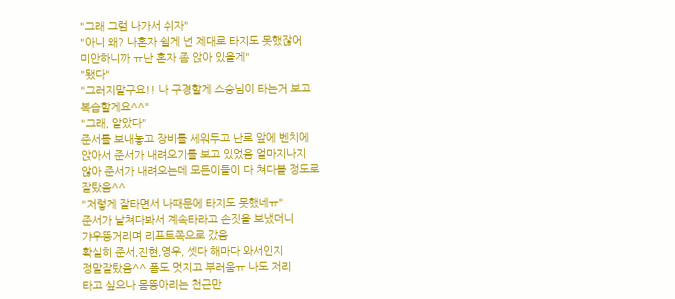"그래 그럼 나가서 쉬자"
"아니 왜? 나혼자 쉴게 넌 제대로 타지도 못했잖어
미안하니까 ㅠ난 혼자 좀 앉아 있을게"
"됐다"
"그러지말구요!! 나 구경할게 스승님이 타는거 보고
복습할게요^^"
"그래, 알았다"
준서를 보내놓고 장비를 세워두고 난로 앞에 벤치에
앉아서 준서가 내려오기를 보고 있었음 얼마지나지
않아 준서가 내려오는데 모든이들이 다 쳐다볼 정도로
잘탔음^^
"저렇게 잘타면서 나때문에 타지도 못했네ㅠ"
준서가 날쳐다봐서 계속타라고 손짓을 보냈더니
갸우뚱거리며 리프트쪽으로 갔음
확실히 준서,진현,영우, 셋다 해마다 와서인지
정말잘탔음^^ 폼도 멋지고 부러움ㅠ 나도 저리
타고 싶으나 몸뚱아리는 천근만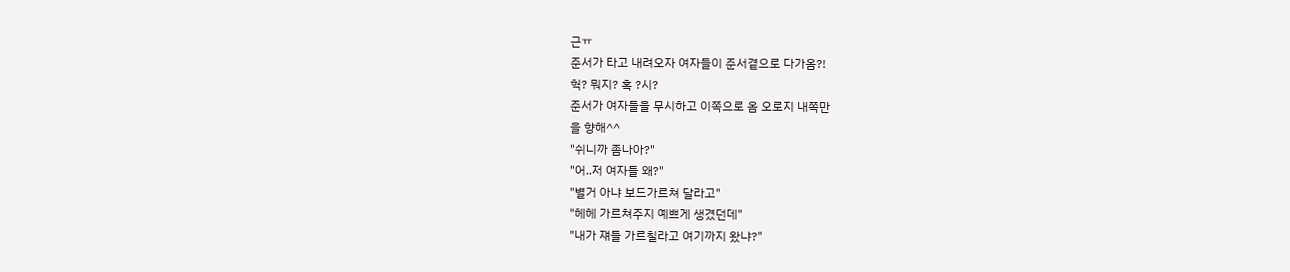근ㅠ
준서가 타고 내려오자 여자들이 준서곁으로 다가옴?!
헉? 뭐지? 혹 ?시?
준서가 여자들을 무시하고 이쪽으로 옴 오로지 내쪽만
을 향해^^
"쉬니까 좀나아?"
"어..저 여자들 왜?"
"별거 아냐 보드가르쳐 달라고"
"헤헤 가르쳐주지 예쁘게 생겼던데"
"내가 쟤들 가르칠라고 여기까지 왔냐?"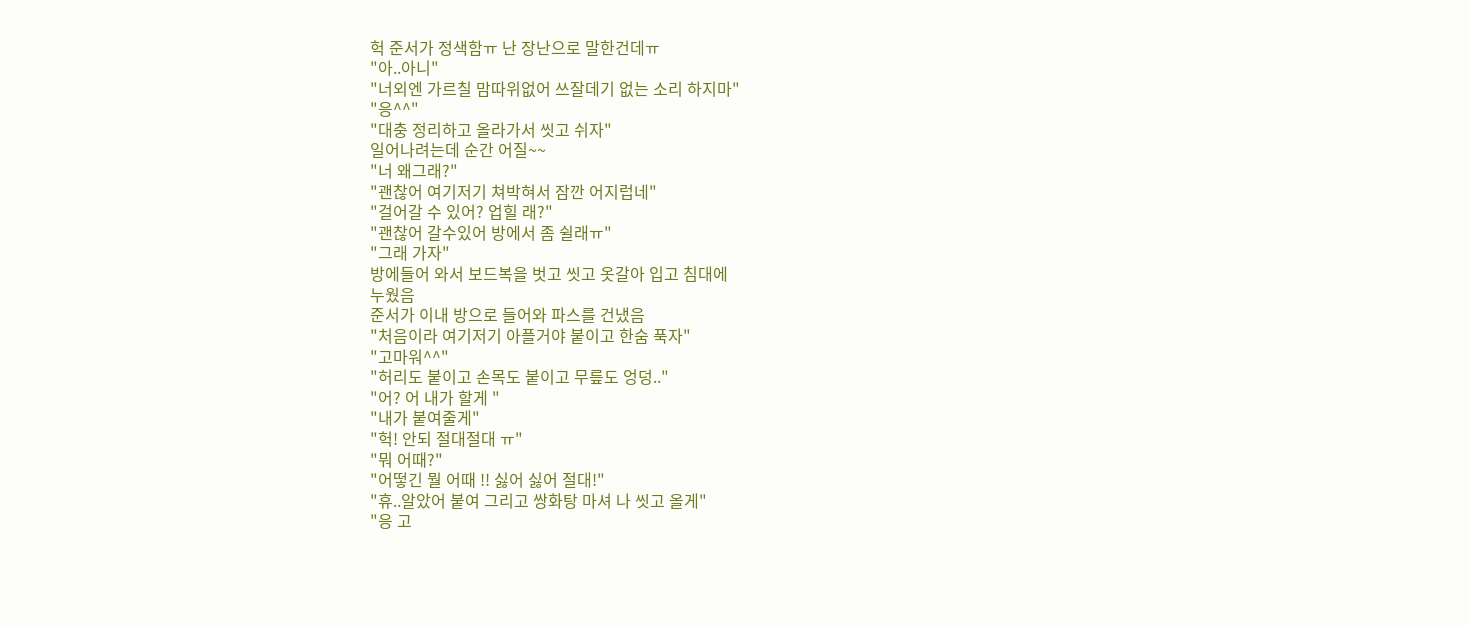헉 준서가 정색함ㅠ 난 장난으로 말한건데ㅠ
"아..아니"
"너외엔 가르칠 맘따위없어 쓰잘데기 없는 소리 하지마"
"응^^"
"대충 정리하고 올라가서 씻고 쉬자"
일어나려는데 순간 어질~~
"너 왜그래?"
"괜찮어 여기저기 쳐박혀서 잠깐 어지럽네"
"걸어갈 수 있어? 업힐 래?"
"괜찮어 갈수있어 방에서 좀 쉴래ㅠ"
"그래 가자"
방에들어 와서 보드복을 벗고 씻고 옷갈아 입고 침대에
누웠음
준서가 이내 방으로 들어와 파스를 건냈음
"처음이라 여기저기 아플거야 붙이고 한숨 푹자"
"고마워^^"
"허리도 붙이고 손목도 붙이고 무릎도 엉덩.."
"어? 어 내가 할게 "
"내가 붙여줄게"
"헉! 안되 절대절대 ㅠ"
"뭐 어때?"
"어떻긴 뭘 어때 !! 싫어 싫어 절대!"
"휴..알았어 붙여 그리고 쌍화탕 마셔 나 씻고 올게"
"응 고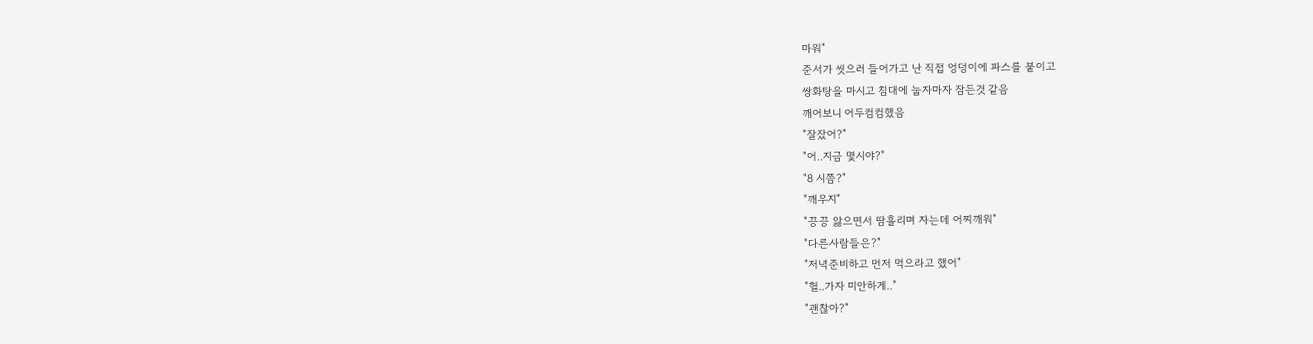마워"
준서가 씻으러 들어가고 난 직접 엉덩이에 파스를 붙이고
쌍화탕을 마시고 침대에 눕자마자 잠든것 같음
깨어보니 어두컴컴했음
"잘잤어?"
"어..지금 몇시야?"
"8 시쯤?"
"깨우지"
"끙끙 앓으면서 땀흘리며 자는데 어찌깨워"
"다른사람들은?"
"저녁준비하고 먼저 먹으라고 했어"
"헐..가자 미안하게.."
"괜찮아?"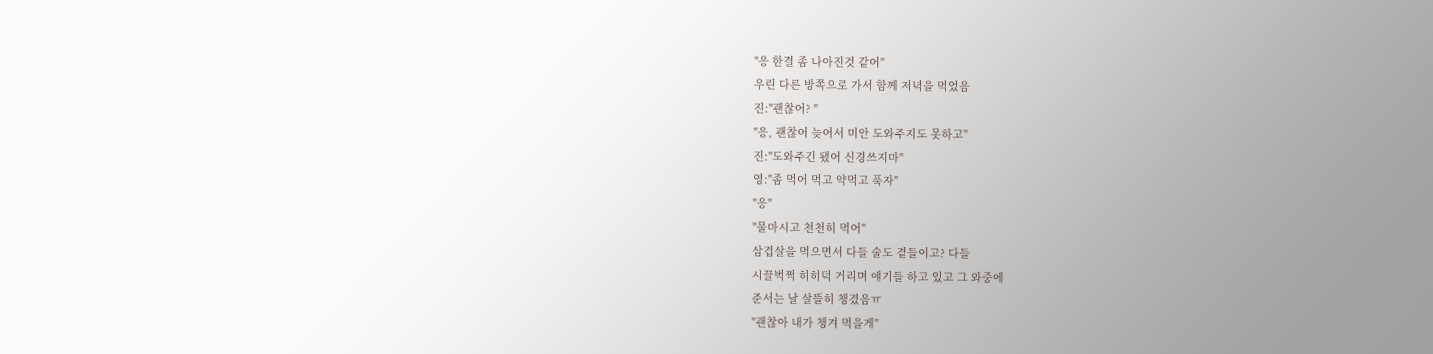"응 한결 좀 나아진것 같어"
우린 다른 방쪽으로 가서 함께 저녁을 먹었음
진:"괜찮어? "
"응, 괜찮어 늦어서 미안 도와주지도 못하고"
진:"도와주긴 됐어 신경쓰지마"
영:"좀 먹어 먹고 약먹고 푹자"
"응"
"물마시고 천천히 먹어"
삼겹살을 먹으면서 다들 술도 곁들이고? 다들
시끌벅쩍 히히덕 거리며 얘기들 하고 있고 그 와중에
준서는 날 살뜰히 챙겼음ㅠ
"괜찮아 내가 챙겨 먹을게"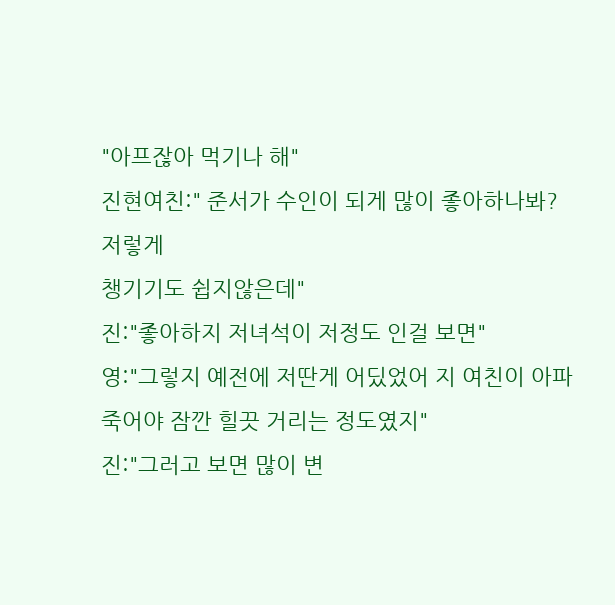"아프잖아 먹기나 해"
진현여친:" 준서가 수인이 되게 많이 좋아하나봐? 저렇게
챙기기도 쉽지않은데"
진:"좋아하지 저녀석이 저정도 인걸 보면"
영:"그렇지 예전에 저딴게 어딨었어 지 여친이 아파
죽어야 잠깐 힐끗 거리는 정도였지"
진:"그러고 보면 많이 변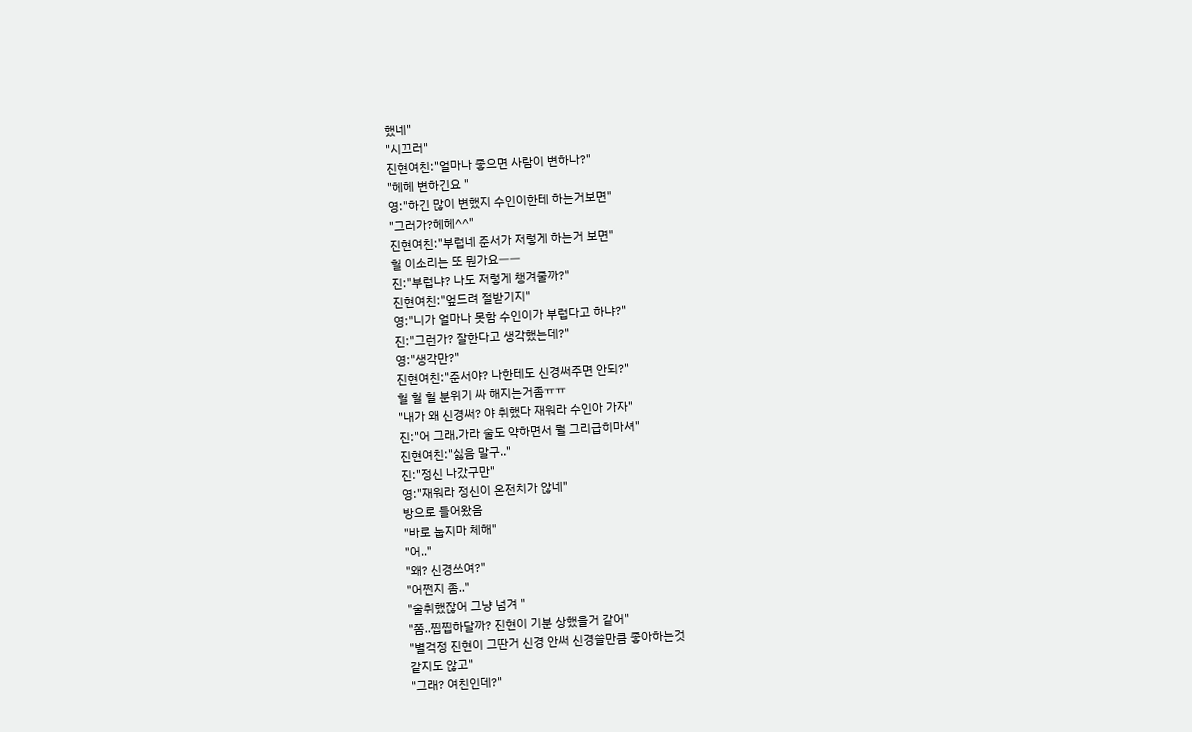했네"
"시끄러"
진현여친:"얼마나 좋으면 사람이 변하나?"
"헤헤 변하긴요 "
영:"하긴 많이 변했지 수인이한테 하는거보면"
"그러가?헤헤^^"
진현여친:"부럽네 준서가 저렇게 하는거 보면"
헐 이소리는 또 뭔가요ㅡㅡ
진:"부럽냐? 나도 저렇게 챙겨줄까?"
진현여친:"엎드려 절받기지"
영:"니가 얼마나 못함 수인이가 부럽다고 하냐?"
진:"그런가? 잘한다고 생각했는데?"
영:"생각만?"
진현여친:"준서야? 나한테도 신경써주면 안되?"
헐 헐 헐 분위기 싸 해지는거좀ㅠㅠ
"내가 왜 신경써? 야 취했다 재워라 수인아 가자"
진:"어 그래,가라 술도 약하면서 뭘 그리급히마셔"
진현여친:"싫음 말구.."
진:"정신 나갔구만"
영:"재워라 정신이 온전치가 않네"
방으로 들어왔음
"바로 눕지마 체해"
"어.."
"왜? 신경쓰여?"
"어쩐지 좀.."
"술취했잖어 그냥 넘겨 "
"쫌..찝찝하달까? 진현이 기분 상했을거 같어"
"별걱정 진현이 그딴거 신경 안써 신경쓸만큼 좋아하는것
같지도 않고"
"그래? 여친인데?"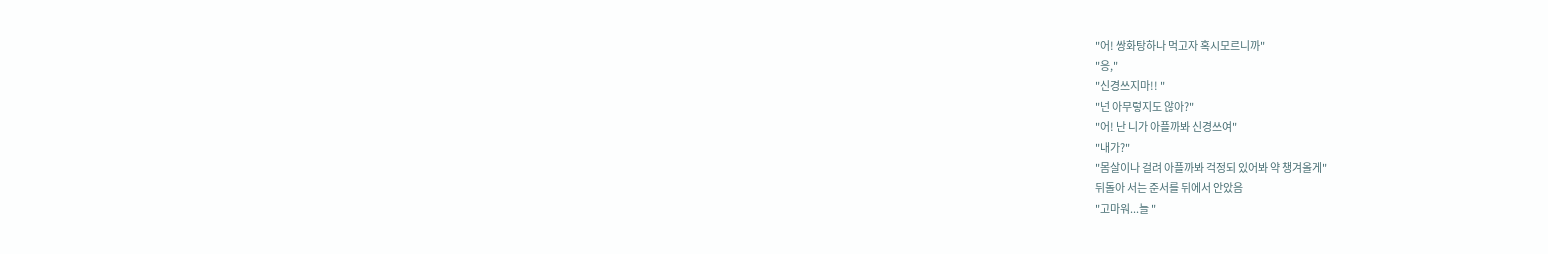"어! 쌍화탕하나 먹고자 혹시모르니까"
"응,"
"신경쓰지마!! "
"넌 아무렇지도 않아?"
"어! 난 니가 아플까봐 신경쓰여"
"내가?"
"몸살이나 걸려 아플까봐 걱정되 있어봐 약 챙겨올게"
뒤돌아 서는 준서를 뒤에서 안았음
"고마워...늘 "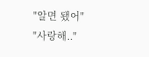"알면 됐어"
"사랑해.."